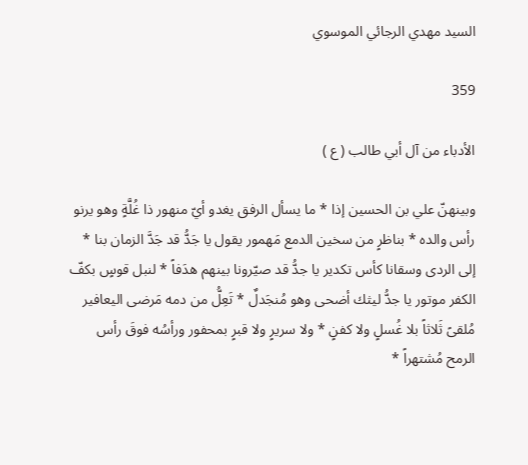السيد مهدي الرجائي الموسوي

359

الأدباء من آل أبي طالب ( ع )

وبينهنّ علي بن الحسين إذا * ما يسأل الرفق يغدو أيّ منهور ذا غُلَّةٍ وهو يرنو رأس والده * بناظرٍ من سخين الدمع مَهمور يقول يا جَدُّ قد جَدَّ الزمان بنا * إلى الردى وسقانا كأس تكدير يا جدُّ قد صيّرونا بينهم هدَفاً * لنبل قوسٍ بكفّ الكفر موتور يا جدُّ ليثك أضحى وهو مُنجَدلٌ * تَعِلُّ من دمه مَرضى اليعافير مُلقىً ثَلاثاً بلا غُسلٍ ولا كفنٍ * ولا سريرٍ ولا قبرٍ بمحفور ورأسُه فوقَ رأس الرمح مُشتهراً *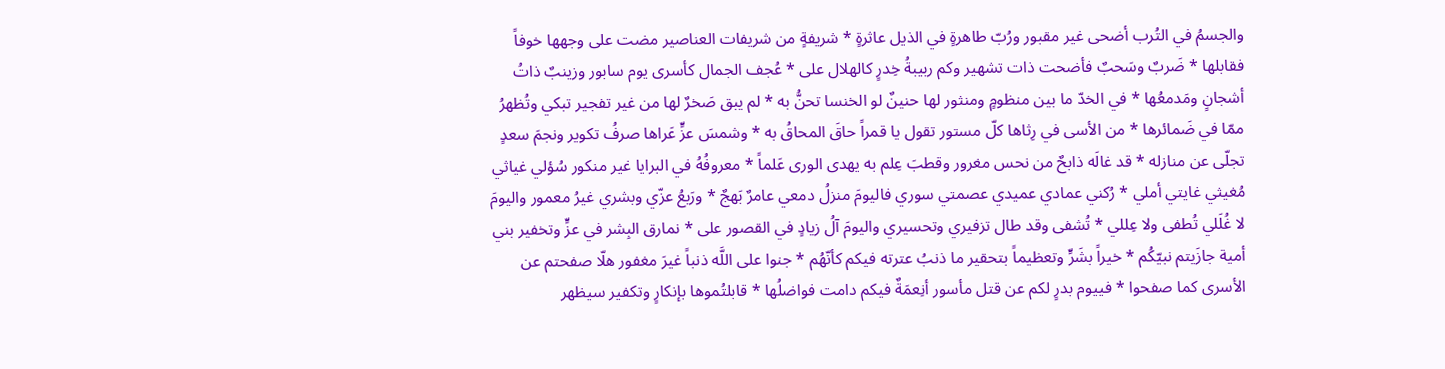والجسمُ في التُرب أضحى غير مقبور ورُبّ طاهرةٍ في الذيل عاثرةٍ * شريفةٍ من شريفات العناصير مضت على وجهها خوفاً فقابلها * ضَربٌ وسَحبٌ فأضحت ذات تشهير وكم ربيبةُ خِدرٍ كالهلال على * عُجف الجمال كأسرى يوم سابور وزينبٌ ذاتُ أشجانٍ ومَدمعُها * في الخدّ ما بين منظومٍ ومنثور لها حنينٌ لو الخنسا تحنُّ به * لم يبق صَخرٌ لها من غير تفجير تبكي وتُظهرُ ممّا في ضَمائرها * من الأسى في رِثاها كلّ مستور تقول يا قمراً حاقَ المحاقُ به * وشمسَ عزٍّ عَراها صرفُ تكوير ونجمَ سعدٍ تجلّى عن منازله * قد غالَه ذابحٌ من نحس مغرور وقطبَ عِلم به يهدى الورى عَلماً * معروفُهُ في البرايا غير منكور سُؤلي غياثي مُغيثي غايتي أملي * رُكني عمادي عميدي عصمتي سوري فاليومَ منزلُ دمعي عامرٌ بَهجٌ * ورَبعُ عزّي وبشري غيرُ معمور واليومَ لا غُلَلي تُطفى ولا عِللي * تُشفى وقد طال تزفيري وتحسيري واليومَ آلُ زيادٍ في القصور على * نمارق البِشر في عزٍّ وتخفير بني أمية جازَيتم نبيّكُم * خيراً بشَرٍّ وتعظيماً بتحقير ما ذنبُ عترته فيكم كأنّهُم * جنوا على اللَّه ذنباً غيرَ مغفور هلّا صفحتم عن الأسرى كما صفحوا * فييوم بدرٍ لكم عن قتل مأسور أنِعمَةٌ فيكم دامت فواضلُها * قابلتُموها بإنكارٍ وتكفير سيظهر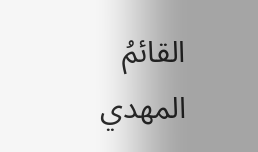القائمُ المهدي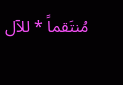مُنتَقماً * للآل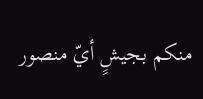منكم بجيشٍ أيّ منصور